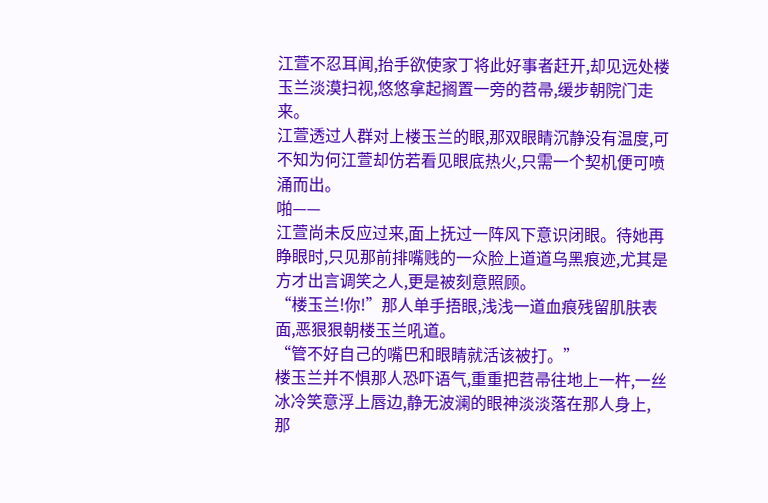江萱不忍耳闻,抬手欲使家丁将此好事者赶开,却见远处楼玉兰淡漠扫视,悠悠拿起搁置一旁的苕帚,缓步朝院门走来。
江萱透过人群对上楼玉兰的眼,那双眼睛沉静没有温度,可不知为何江萱却仿若看见眼底热火,只需一个契机便可喷涌而出。
啪——
江萱尚未反应过来,面上抚过一阵风下意识闭眼。待她再睁眼时,只见那前排嘴贱的一众脸上道道乌黑痕迹,尤其是方才出言调笑之人,更是被刻意照顾。
“楼玉兰!你!”那人单手捂眼,浅浅一道血痕残留肌肤表面,恶狠狠朝楼玉兰吼道。
“管不好自己的嘴巴和眼睛就活该被打。”
楼玉兰并不惧那人恐吓语气,重重把苕帚往地上一杵,一丝冰冷笑意浮上唇边,静无波澜的眼神淡淡落在那人身上,
那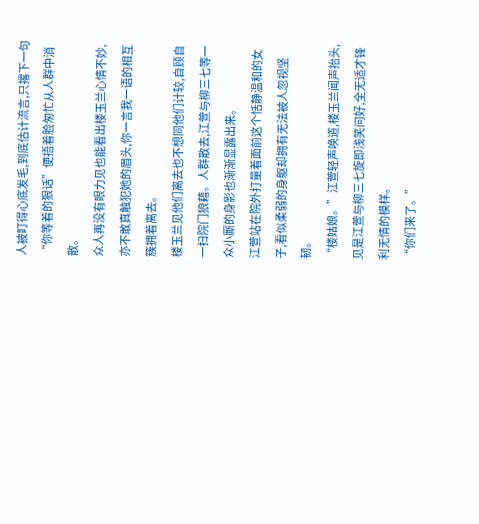人被盯得心底发毛,到底估计流言,只撂下一句“你等着的狠话”便捂着脸匆忙从人群中消散。
众人再没有眼力见也能看出楼玉兰心情不妙,亦不敢真触犯她的眉头,你一言我一语的相互簇拥着离去。
楼玉兰见他们离去也不想同他们计较,自顾自一扫院门狼藉。人群散去,江萱与柳三七等一众小厮的身影也渐渐显露出来。
江萱站在院外打量着面前这个恬静温和的女子,看似柔弱的身躯却拥有无法被人忽视坚韧。
“楼姑娘。”江萱轻声唤道,楼玉兰闻声抬头,见是江萱与柳三七旋即浅笑问好,全无适才锋利无情的模样。
“你们来了。”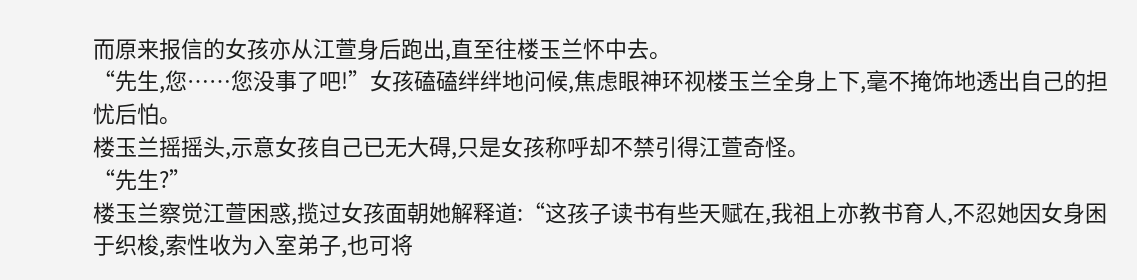而原来报信的女孩亦从江萱身后跑出,直至往楼玉兰怀中去。
“先生,您……您没事了吧!”女孩磕磕绊绊地问候,焦虑眼神环视楼玉兰全身上下,毫不掩饰地透出自己的担忧后怕。
楼玉兰摇摇头,示意女孩自己已无大碍,只是女孩称呼却不禁引得江萱奇怪。
“先生?”
楼玉兰察觉江萱困惑,揽过女孩面朝她解释道:“这孩子读书有些天赋在,我祖上亦教书育人,不忍她因女身困于织梭,索性收为入室弟子,也可将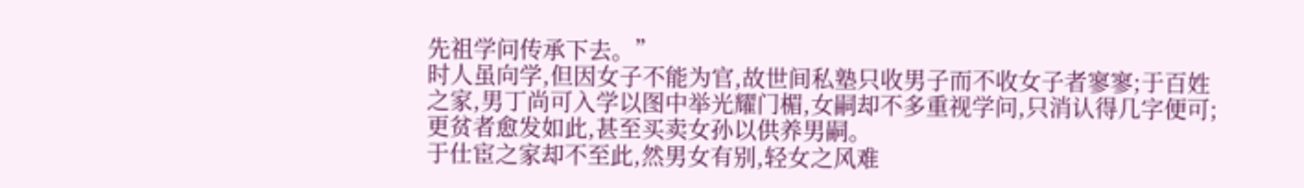先祖学问传承下去。”
时人虽向学,但因女子不能为官,故世间私塾只收男子而不收女子者寥寥;于百姓之家,男丁尚可入学以图中举光耀门楣,女嗣却不多重视学问,只消认得几字便可;更贫者愈发如此,甚至买卖女孙以供养男嗣。
于仕宦之家却不至此,然男女有别,轻女之风难